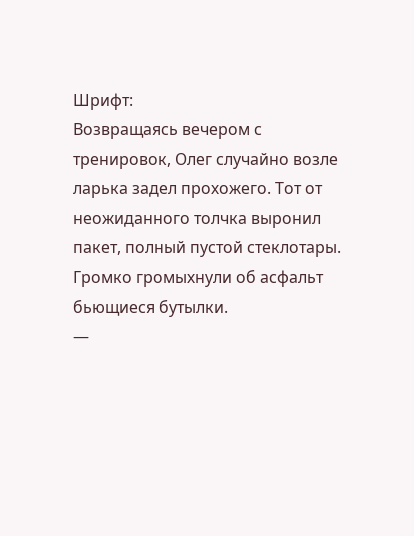Шрифт:
Возвращаясь вечером с тренировок, Олег случайно возле ларька задел прохожего. Тот от неожиданного толчка выронил пакет, полный пустой стеклотары. Громко громыхнули об асфальт бьющиеся бутылки.
—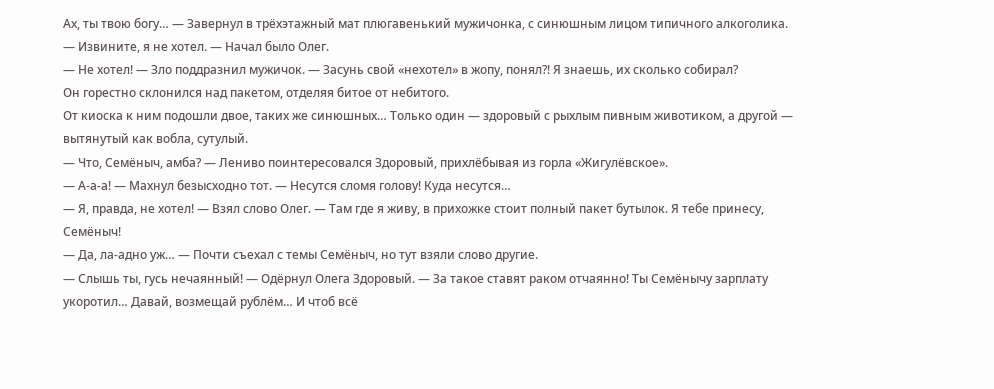Ах, ты твою богу… — Завернул в трёхэтажный мат плюгавенький мужичонка, с синюшным лицом типичного алкоголика.
— Извините, я не хотел. — Начал было Олег.
— Не хотел! — Зло поддразнил мужичок. — Засунь свой «нехотел» в жопу, понял?! Я знаешь, их сколько собирал?
Он горестно склонился над пакетом, отделяя битое от небитого.
От киоска к ним подошли двое, таких же синюшных… Только один — здоровый с рыхлым пивным животиком, а другой — вытянутый как вобла, сутулый.
— Что, Семёныч, амба? — Лениво поинтересовался Здоровый, прихлёбывая из горла «Жигулёвское».
— А-а-а! — Махнул безысходно тот. — Несутся сломя голову! Куда несутся…
— Я, правда, не хотел! — Взял слово Олег. — Там где я живу, в прихожке стоит полный пакет бутылок. Я тебе принесу, Семёныч!
— Да, ла-адно уж… — Почти съехал с темы Семёныч, но тут взяли слово другие.
— Слышь ты, гусь нечаянный! — Одёрнул Олега Здоровый. — За такое ставят раком отчаянно! Ты Семёнычу зарплату укоротил… Давай, возмещай рублём… И чтоб всё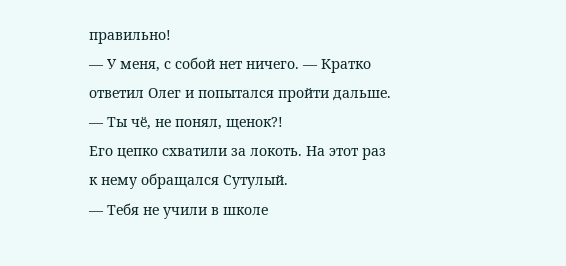правильно!
— У меня, с собой нет ничего. — Кратко ответил Олег и попытался пройти дальше.
— Ты чё, не понял, щенок?!
Его цепко схватили за локоть. На этот раз к нему обращался Сутулый.
— Тебя не учили в школе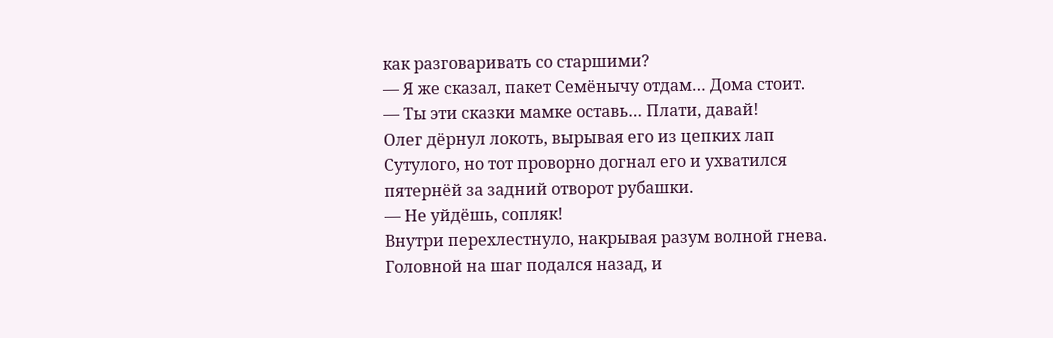как разговаривать со старшими?
— Я же сказал, пакет Семёнычу отдам… Дома стоит.
— Ты эти сказки мамке оставь… Плати, давай!
Олег дёрнул локоть, вырывая его из цепких лап Сутулого, но тот проворно догнал его и ухватился пятернёй за задний отворот рубашки.
— Не уйдёшь, сопляк!
Внутри перехлестнуло, накрывая разум волной гнева. Головной на шаг подался назад, и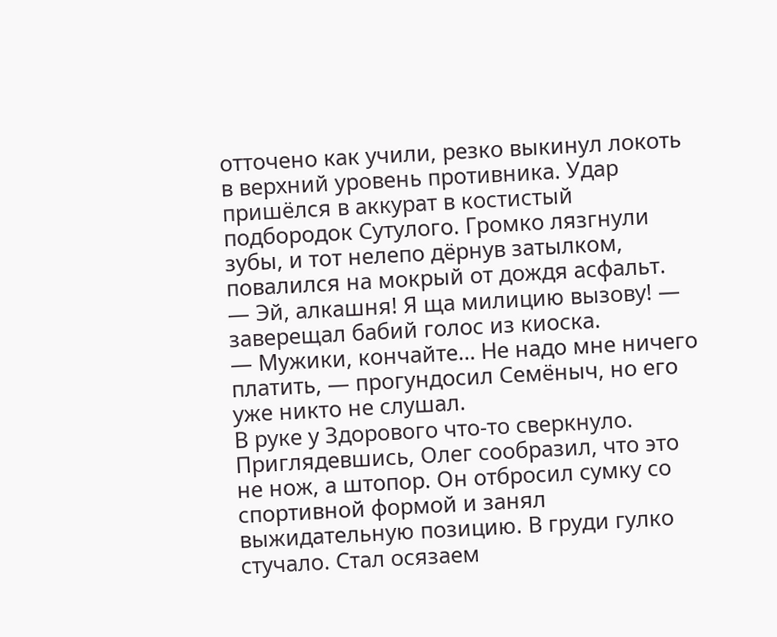отточено как учили, резко выкинул локоть в верхний уровень противника. Удар пришёлся в аккурат в костистый подбородок Сутулого. Громко лязгнули зубы, и тот нелепо дёрнув затылком, повалился на мокрый от дождя асфальт.
— Эй, алкашня! Я ща милицию вызову! — заверещал бабий голос из киоска.
— Мужики, кончайте… Не надо мне ничего платить, — прогундосил Семёныч, но его уже никто не слушал.
В руке у Здорового что-то сверкнуло. Приглядевшись, Олег сообразил, что это не нож, а штопор. Он отбросил сумку со спортивной формой и занял выжидательную позицию. В груди гулко стучало. Стал осязаем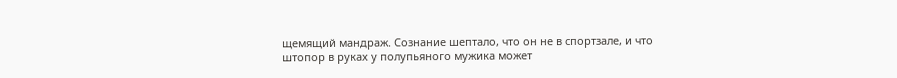щемящий мандраж. Сознание шептало, что он не в спортзале, и что штопор в руках у полупьяного мужика может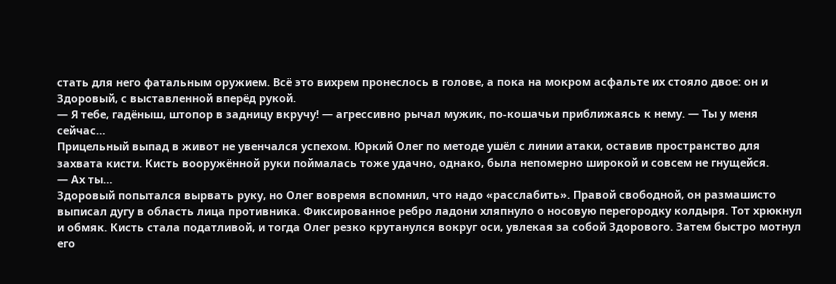стать для него фатальным оружием. Всё это вихрем пронеслось в голове, а пока на мокром асфальте их стояло двое: он и Здоровый, с выставленной вперёд рукой.
— Я тебе, гадёныш, штопор в задницу вкручу! — агрессивно рычал мужик, по-кошачьи приближаясь к нему. — Ты у меня сейчас…
Прицельный выпад в живот не увенчался успехом. Юркий Олег по методе ушёл с линии атаки, оставив пространство для захвата кисти. Кисть вооружённой руки поймалась тоже удачно, однако, была непомерно широкой и совсем не гнущейся.
— Ах ты…
Здоровый попытался вырвать руку, но Олег вовремя вспомнил, что надо «расслабить». Правой свободной, он размашисто выписал дугу в область лица противника. Фиксированное ребро ладони хляпнуло о носовую перегородку колдыря. Тот хрюкнул и обмяк. Кисть стала податливой, и тогда Олег резко крутанулся вокруг оси, увлекая за собой Здорового. Затем быстро мотнул его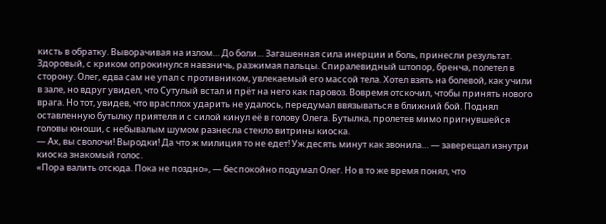кисть в обратку. Выворачивая на излом… До боли… Загашенная сила инерции и боль, принесли результат. Здоровый, с криком опрокинулся навзничь, разжимая пальцы. Спиралевидный штопор, бренча, полетел в сторону. Олег, едва сам не упал с противником, увлекаемый его массой тела. Хотел взять на болевой, как учили в зале, но вдруг увидел, что Сутулый встал и прёт на него как паровоз. Вовремя отскочил, чтобы принять нового врага. Но тот, увидев, что врасплох ударить не удалось, передумал ввязываться в ближний бой. Поднял оставленную бутылку приятеля и с силой кинул её в голову Олега. Бутылка, пролетев мимо пригнувшейся головы юноши, с небывалым шумом разнесла стекло витрины киоска.
— Ах, вы сволочи! Выродки! Да что ж милиция то не едет! Уж десять минут как звонила… — заверещал изнутри киоска знакомый голос.
«Пора валить отсюда. Пока не поздно», — беспокойно подумал Олег. Но в то же время понял, что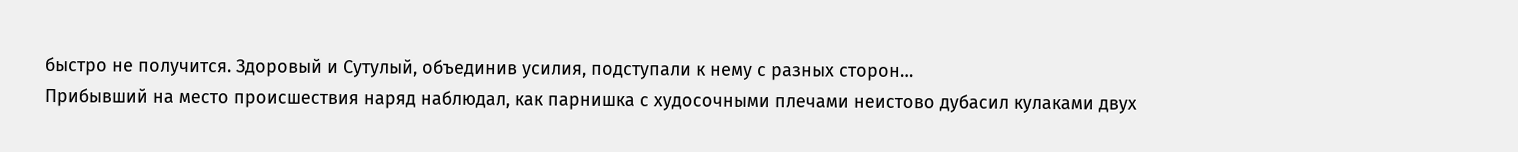быстро не получится. Здоровый и Сутулый, объединив усилия, подступали к нему с разных сторон…
Прибывший на место происшествия наряд наблюдал, как парнишка с худосочными плечами неистово дубасил кулаками двух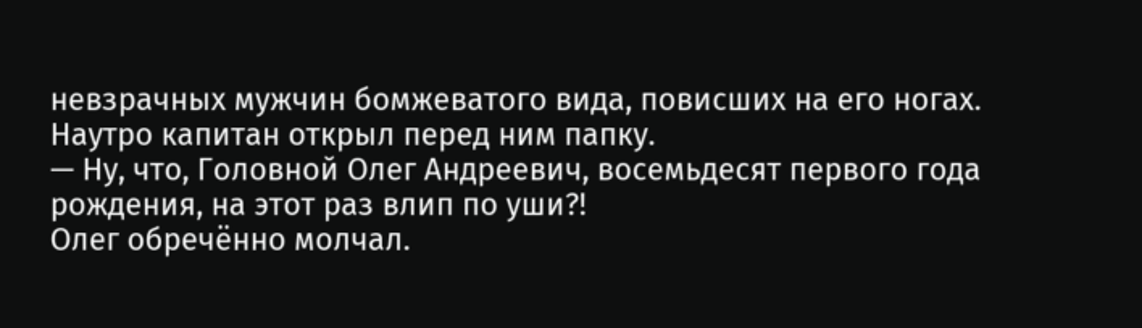невзрачных мужчин бомжеватого вида, повисших на его ногах.
Наутро капитан открыл перед ним папку.
— Ну, что, Головной Олег Андреевич, восемьдесят первого года рождения, на этот раз влип по уши?!
Олег обречённо молчал.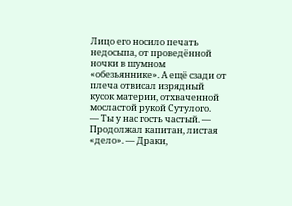Лицо его носило печать недосыпа, от проведённой ночки в шумном «обезьяннике». А ещё сзади от плеча отвисал изрядный кусок материи, отхваченной мосластой рукой Сутулого.
— Ты у нас гость частый. — Продолжал капитан, листая «дело». — Драки,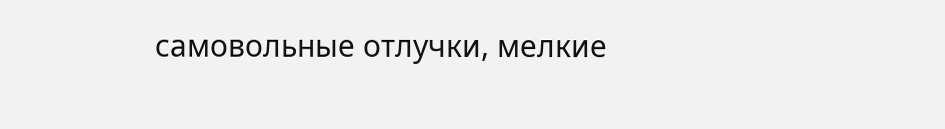самовольные отлучки, мелкие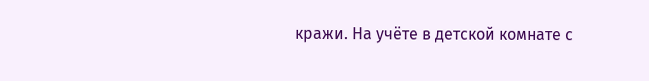кражи. На учёте в детской комнате с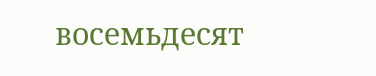восемьдесят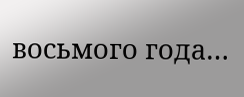восьмого года…